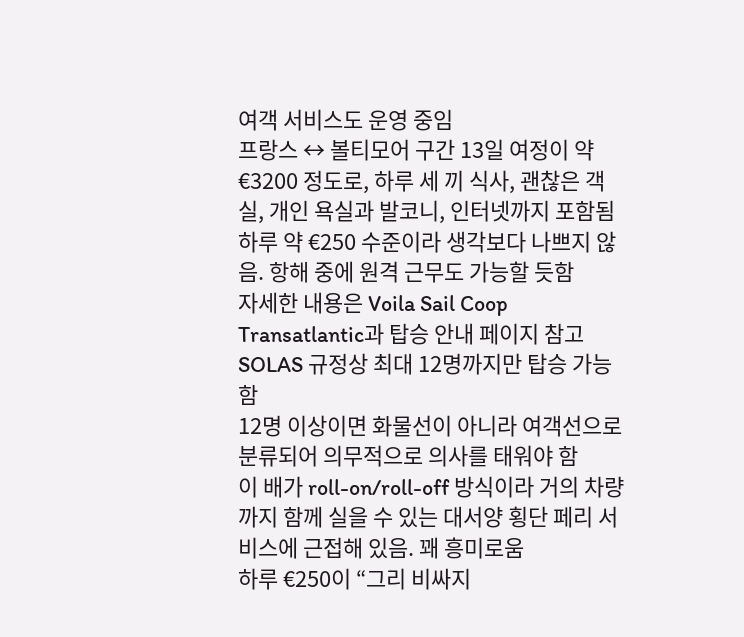여객 서비스도 운영 중임
프랑스 ↔ 볼티모어 구간 13일 여정이 약 €3200 정도로, 하루 세 끼 식사, 괜찮은 객실, 개인 욕실과 발코니, 인터넷까지 포함됨
하루 약 €250 수준이라 생각보다 나쁘지 않음. 항해 중에 원격 근무도 가능할 듯함
자세한 내용은 Voila Sail Coop Transatlantic과 탑승 안내 페이지 참고
SOLAS 규정상 최대 12명까지만 탑승 가능함
12명 이상이면 화물선이 아니라 여객선으로 분류되어 의무적으로 의사를 태워야 함
이 배가 roll-on/roll-off 방식이라 거의 차량까지 함께 실을 수 있는 대서양 횡단 페리 서비스에 근접해 있음. 꽤 흥미로움
하루 €250이 “그리 비싸지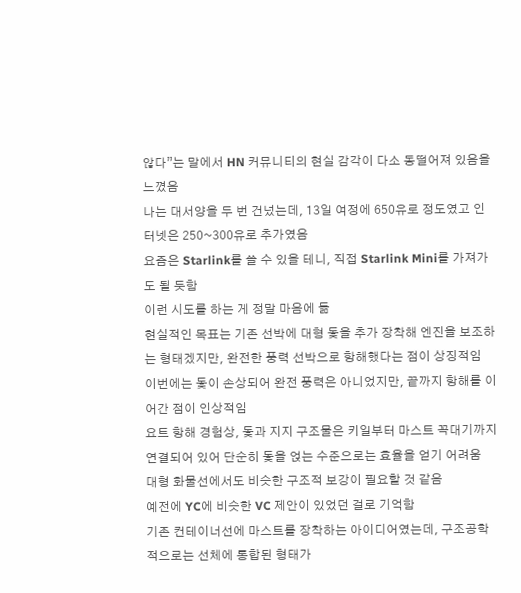않다”는 말에서 HN 커뮤니티의 현실 감각이 다소 동떨어져 있음을 느꼈음
나는 대서양을 두 번 건넜는데, 13일 여정에 650유로 정도였고 인터넷은 250~300유로 추가였음
요즘은 Starlink를 쓸 수 있을 테니, 직접 Starlink Mini를 가져가도 될 듯함
이런 시도를 하는 게 정말 마음에 듦
현실적인 목표는 기존 선박에 대형 돛을 추가 장착해 엔진을 보조하는 형태겠지만, 완전한 풍력 선박으로 항해했다는 점이 상징적임
이번에는 돛이 손상되어 완전 풍력은 아니었지만, 끝까지 항해를 이어간 점이 인상적임
요트 항해 경험상, 돛과 지지 구조물은 키일부터 마스트 꼭대기까지 연결되어 있어 단순히 돛을 얹는 수준으로는 효율을 얻기 어려움
대형 화물선에서도 비슷한 구조적 보강이 필요할 것 같음
예전에 YC에 비슷한 VC 제안이 있었던 걸로 기억함
기존 컨테이너선에 마스트를 장착하는 아이디어였는데, 구조공학적으로는 선체에 통합된 형태가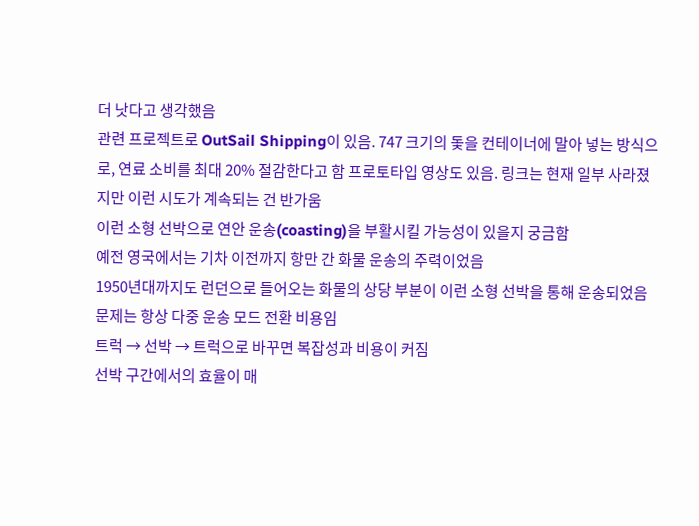더 낫다고 생각했음
관련 프로젝트로 OutSail Shipping이 있음. 747 크기의 돛을 컨테이너에 말아 넣는 방식으로, 연료 소비를 최대 20% 절감한다고 함 프로토타입 영상도 있음. 링크는 현재 일부 사라졌지만 이런 시도가 계속되는 건 반가움
이런 소형 선박으로 연안 운송(coasting)을 부활시킬 가능성이 있을지 궁금함
예전 영국에서는 기차 이전까지 항만 간 화물 운송의 주력이었음
1950년대까지도 런던으로 들어오는 화물의 상당 부분이 이런 소형 선박을 통해 운송되었음
문제는 항상 다중 운송 모드 전환 비용임
트럭 → 선박 → 트럭으로 바꾸면 복잡성과 비용이 커짐
선박 구간에서의 효율이 매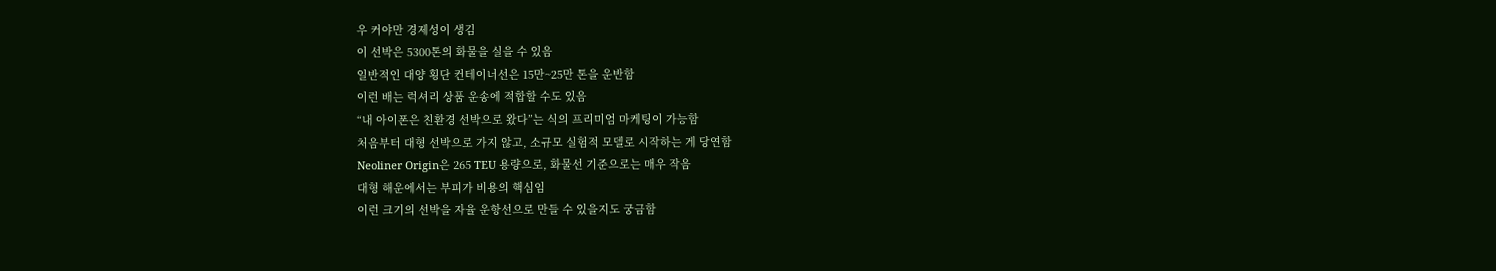우 커야만 경제성이 생김
이 선박은 5300톤의 화물을 실을 수 있음
일반적인 대양 횡단 컨테이너선은 15만~25만 톤을 운반함
이런 배는 럭셔리 상품 운송에 적합할 수도 있음
“내 아이폰은 친환경 선박으로 왔다”는 식의 프리미엄 마케팅이 가능함
처음부터 대형 선박으로 가지 않고, 소규모 실험적 모델로 시작하는 게 당연함
Neoliner Origin은 265 TEU 용량으로, 화물선 기준으로는 매우 작음
대형 해운에서는 부피가 비용의 핵심임
이런 크기의 선박을 자율 운항선으로 만들 수 있을지도 궁금함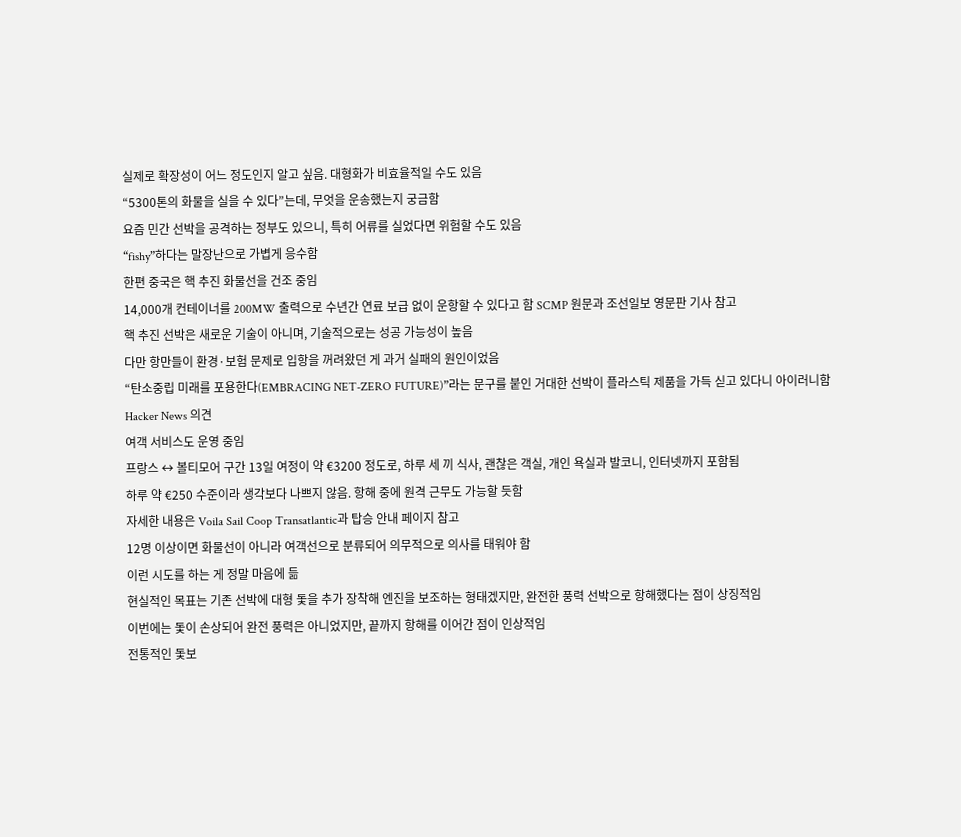실제로 확장성이 어느 정도인지 알고 싶음. 대형화가 비효율적일 수도 있음
“5300톤의 화물을 실을 수 있다”는데, 무엇을 운송했는지 궁금함
요즘 민간 선박을 공격하는 정부도 있으니, 특히 어류를 실었다면 위험할 수도 있음
“fishy”하다는 말장난으로 가볍게 응수함
한편 중국은 핵 추진 화물선을 건조 중임
14,000개 컨테이너를 200MW 출력으로 수년간 연료 보급 없이 운항할 수 있다고 함 SCMP 원문과 조선일보 영문판 기사 참고
핵 추진 선박은 새로운 기술이 아니며, 기술적으로는 성공 가능성이 높음
다만 항만들이 환경·보험 문제로 입항을 꺼려왔던 게 과거 실패의 원인이었음
“탄소중립 미래를 포용한다(EMBRACING NET-ZERO FUTURE)”라는 문구를 붙인 거대한 선박이 플라스틱 제품을 가득 싣고 있다니 아이러니함
Hacker News 의견
여객 서비스도 운영 중임
프랑스 ↔ 볼티모어 구간 13일 여정이 약 €3200 정도로, 하루 세 끼 식사, 괜찮은 객실, 개인 욕실과 발코니, 인터넷까지 포함됨
하루 약 €250 수준이라 생각보다 나쁘지 않음. 항해 중에 원격 근무도 가능할 듯함
자세한 내용은 Voila Sail Coop Transatlantic과 탑승 안내 페이지 참고
12명 이상이면 화물선이 아니라 여객선으로 분류되어 의무적으로 의사를 태워야 함
이런 시도를 하는 게 정말 마음에 듦
현실적인 목표는 기존 선박에 대형 돛을 추가 장착해 엔진을 보조하는 형태겠지만, 완전한 풍력 선박으로 항해했다는 점이 상징적임
이번에는 돛이 손상되어 완전 풍력은 아니었지만, 끝까지 항해를 이어간 점이 인상적임
전통적인 돛보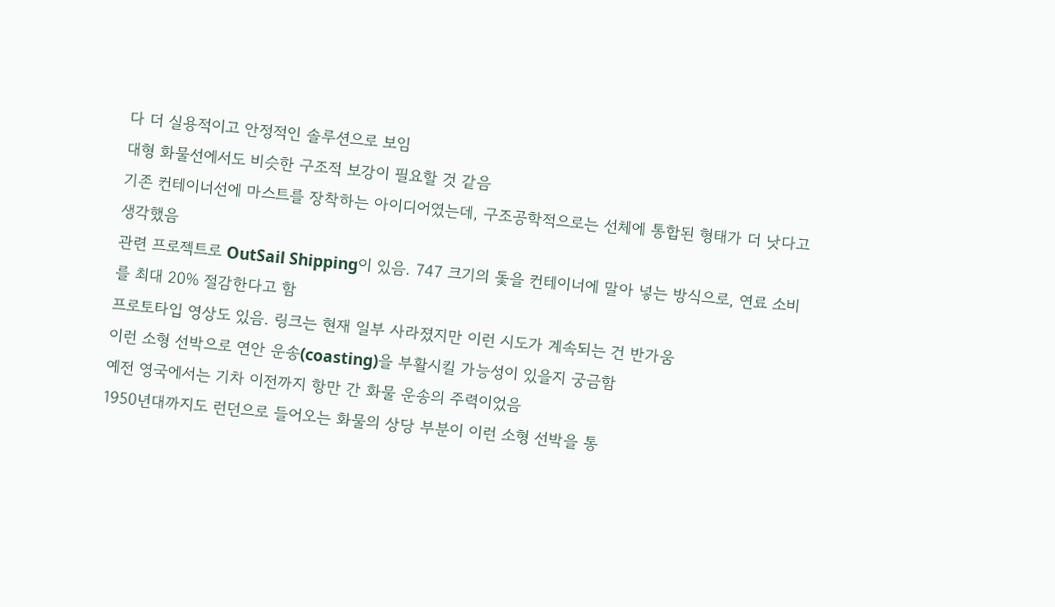다 더 실용적이고 안정적인 솔루션으로 보임
대형 화물선에서도 비슷한 구조적 보강이 필요할 것 같음
기존 컨테이너선에 마스트를 장착하는 아이디어였는데, 구조공학적으로는 선체에 통합된 형태가 더 낫다고 생각했음
관련 프로젝트로 OutSail Shipping이 있음. 747 크기의 돛을 컨테이너에 말아 넣는 방식으로, 연료 소비를 최대 20% 절감한다고 함
프로토타입 영상도 있음. 링크는 현재 일부 사라졌지만 이런 시도가 계속되는 건 반가움
이런 소형 선박으로 연안 운송(coasting)을 부활시킬 가능성이 있을지 궁금함
예전 영국에서는 기차 이전까지 항만 간 화물 운송의 주력이었음
1950년대까지도 런던으로 들어오는 화물의 상당 부분이 이런 소형 선박을 통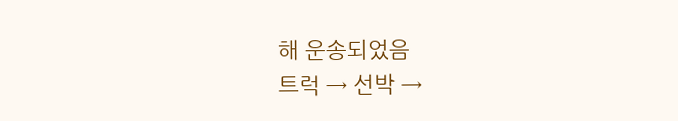해 운송되었음
트럭 → 선박 →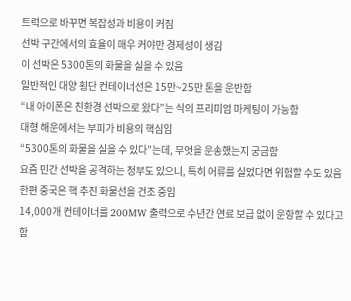트럭으로 바꾸면 복잡성과 비용이 커짐
선박 구간에서의 효율이 매우 커야만 경제성이 생김
이 선박은 5300톤의 화물을 실을 수 있음
일반적인 대양 횡단 컨테이너선은 15만~25만 톤을 운반함
“내 아이폰은 친환경 선박으로 왔다”는 식의 프리미엄 마케팅이 가능함
대형 해운에서는 부피가 비용의 핵심임
“5300톤의 화물을 실을 수 있다”는데, 무엇을 운송했는지 궁금함
요즘 민간 선박을 공격하는 정부도 있으니, 특히 어류를 실었다면 위험할 수도 있음
한편 중국은 핵 추진 화물선을 건조 중임
14,000개 컨테이너를 200MW 출력으로 수년간 연료 보급 없이 운항할 수 있다고 함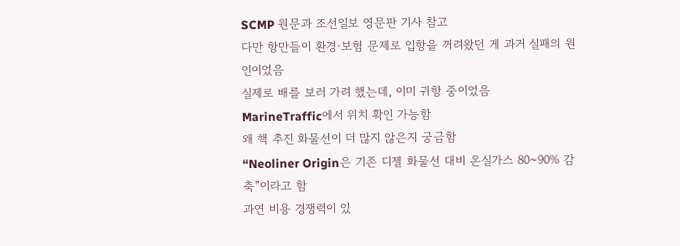SCMP 원문과 조선일보 영문판 기사 참고
다만 항만들이 환경·보험 문제로 입항을 꺼려왔던 게 과거 실패의 원인이었음
실제로 배를 보러 가려 했는데, 이미 귀항 중이었음
MarineTraffic에서 위치 확인 가능함
왜 핵 추진 화물선이 더 많지 않은지 궁금함
“Neoliner Origin은 기존 디젤 화물선 대비 온실가스 80~90% 감축”이라고 함
과연 비용 경쟁력이 있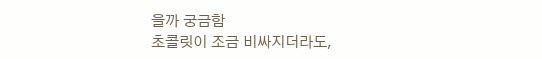을까 궁금함
초콜릿이 조금 비싸지더라도,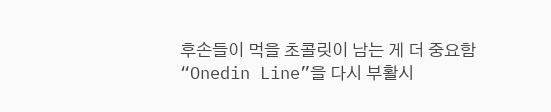후손들이 먹을 초콜릿이 남는 게 더 중요함
“Onedin Line”을 다시 부활시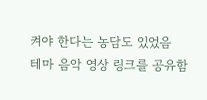켜야 한다는 농담도 있었음
테마 음악 영상 링크를 공유함